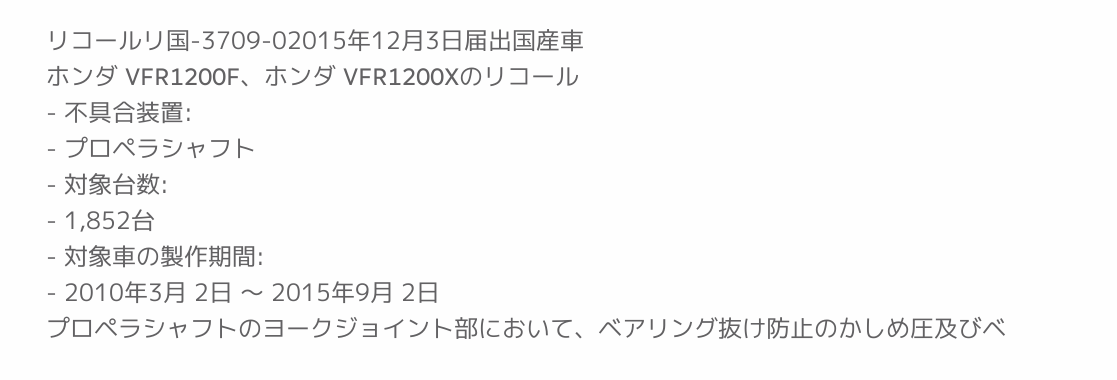リコールリ国-3709-02015年12月3日届出国産車
ホンダ VFR1200F、ホンダ VFR1200Xのリコール
- 不具合装置:
- プロペラシャフト
- 対象台数:
- 1,852台
- 対象車の製作期間:
- 2010年3月 2日 〜 2015年9月 2日
プロペラシャフトのヨークジョイント部において、ベアリング抜け防止のかしめ圧及びベ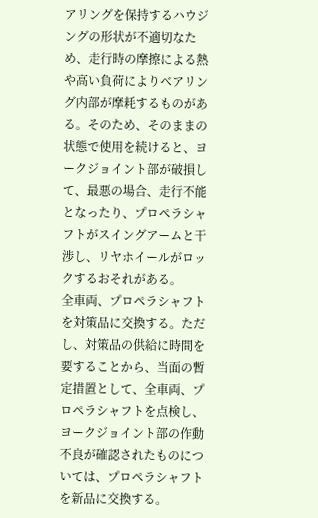アリングを保持するハウジングの形状が不適切なため、走行時の摩擦による熱や高い負荷によりベアリング内部が摩耗するものがある。そのため、そのままの状態で使用を続けると、ヨークジョイント部が破損して、最悪の場合、走行不能となったり、プロペラシャフトがスイングアームと干渉し、リヤホイールがロックするおそれがある。
全車両、プロペラシャフトを対策品に交換する。ただし、対策品の供給に時間を要することから、当面の暫定措置として、全車両、プロペラシャフトを点検し、ヨークジョイント部の作動不良が確認されたものについては、プロペラシャフトを新品に交換する。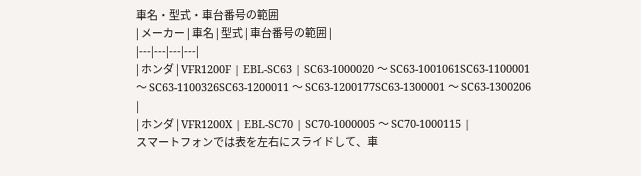車名・型式・車台番号の範囲
| メーカー | 車名 | 型式 | 車台番号の範囲 |
|---|---|---|---|
| ホンダ | VFR1200F | EBL-SC63 | SC63-1000020 〜 SC63-1001061SC63-1100001 〜 SC63-1100326SC63-1200011 〜 SC63-1200177SC63-1300001 〜 SC63-1300206 |
| ホンダ | VFR1200X | EBL-SC70 | SC70-1000005 〜 SC70-1000115 |
スマートフォンでは表を左右にスライドして、車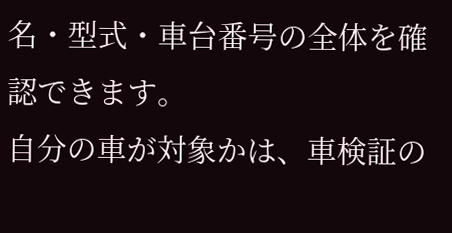名・型式・車台番号の全体を確認できます。
自分の車が対象かは、車検証の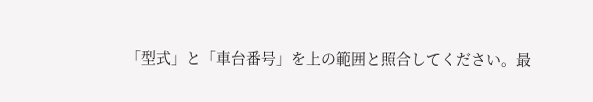「型式」と「車台番号」を上の範囲と照合してください。最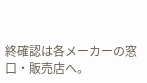終確認は各メーカーの窓口・販売店へ。